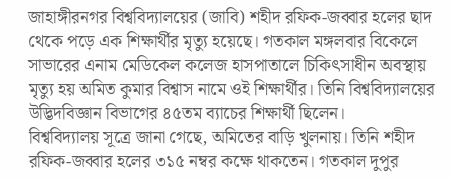জাহাঙ্গীরনগর বিশ্ববিদ্যালয়ের (জাবি) শহীদ রফিক-জব্বার হলের ছাদ থেকে পড়ে এক শিক্ষার্থীর মৃত্যু হয়েছে। গতকাল মঙ্গলবার বিকেলে সাভারের এনাম মেডিকেল কলেজ হাসপাতালে চিকিৎসাধীন অবস্থায় মৃত্যু হয় অমিত কুমার বিশ্বাস নামে ওই শিক্ষার্থীর। তিনি বিশ্ববিদ্যালয়ের উদ্ভিদবিজ্ঞান বিভাগের ৪৫তম ব্যাচের শিক্ষার্থী ছিলেন।
বিশ্ববিদ্যালয় সূত্রে জানা গেছে, অমিতের বাড়ি খুলনায়। তিনি শহীদ রফিক-জব্বার হলের ৩১৫ নম্বর কক্ষে থাকতেন। গতকাল দুপুর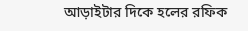আড়াইটার দিকে হলের রফিক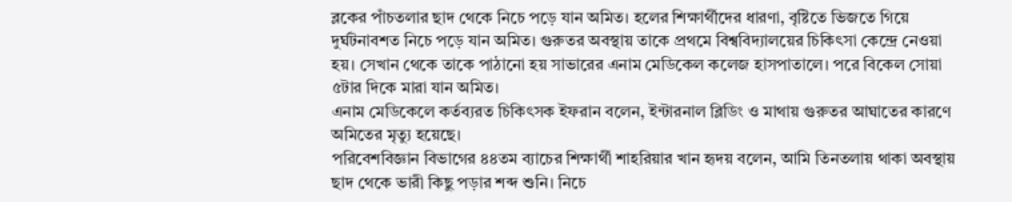ব্লকের পাঁচতলার ছাদ থেকে নিচে পড়ে যান অমিত। হলের শিক্ষার্থীদের ধারণা, বৃষ্টিতে ভিজতে গিয়ে দুর্ঘটনাবশত নিচে পড়ে যান অমিত। গুরুতর অবস্থায় তাকে প্রথমে বিশ্ববিদ্যালয়ের চিকিৎসা কেন্দ্রে নেওয়া হয়। সেখান থেকে তাকে পাঠানো হয় সাভারের এনাম মেডিকেল কলেজ হাসপাতালে। পরে বিকেল সোয়া ৫টার দিকে মারা যান অমিত।
এনাম মেডিকেলে কর্তব্যরত চিকিৎসক ইফরান বলেন, ইন্টারনাল ব্লিডিং ও মাথায় গুরুতর আঘাতের কারণে অমিতের মৃত্যু হয়েছে।
পরিবেশবিজ্ঞান বিভাগের ৪৪তম ব্যাচের শিক্ষার্থী শাহরিয়ার খান হৃদয় বলেন, আমি তিনতলায় থাকা অবস্থায় ছাদ থেকে ভারী কিছু পড়ার শব্দ শুনি। নিচে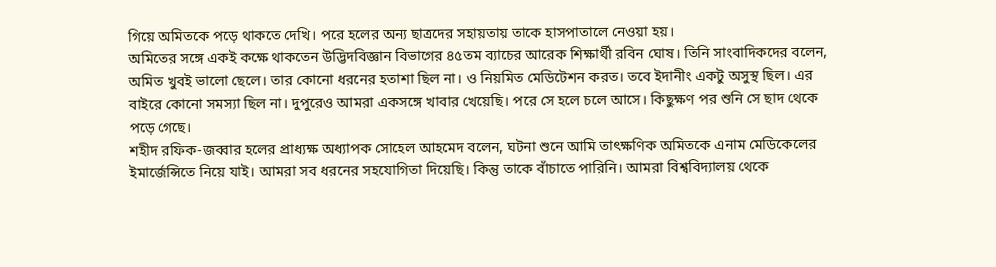গিয়ে অমিতকে পড়ে থাকতে দেখি। পরে হলের অন্য ছাত্রদের সহায়তায় তাকে হাসপাতালে নেওয়া হয়।
অমিতের সঙ্গে একই কক্ষে থাকতেন উদ্ভিদবিজ্ঞান বিভাগের ৪৫তম ব্যাচের আরেক শিক্ষার্থী রবিন ঘোষ। তিনি সাংবাদিকদের বলেন, অমিত খুবই ভালো ছেলে। তার কোনো ধরনের হতাশা ছিল না। ও নিয়মিত মেডিটেশন করত। তবে ইদানীং একটু অসুস্থ ছিল। এর বাইরে কোনো সমস্যা ছিল না। দুপুরেও আমরা একসঙ্গে খাবার খেয়েছি। পরে সে হলে চলে আসে। কিছুক্ষণ পর শুনি সে ছাদ থেকে পড়ে গেছে।
শহীদ রফিক-জব্বার হলের প্রাধ্যক্ষ অধ্যাপক সোহেল আহমেদ বলেন, ঘটনা শুনে আমি তাৎক্ষণিক অমিতকে এনাম মেডিকেলের ইমার্জেন্সিতে নিয়ে যাই। আমরা সব ধরনের সহযোগিতা দিয়েছি। কিন্তু তাকে বাঁচাতে পারিনি। আমরা বিশ্ববিদ্যালয় থেকে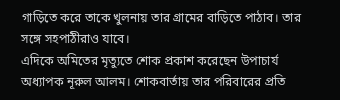গাড়িতে করে তাকে খুলনায় তার গ্রামের বাড়িতে পাঠাব। তার সঙ্গে সহপাঠীরাও যাবে।
এদিকে অমিতের মৃত্যুতে শোক প্রকাশ করেছেন উপাচার্য অধ্যাপক নূরুল আলম। শোকবার্তায় তার পরিবারের প্রতি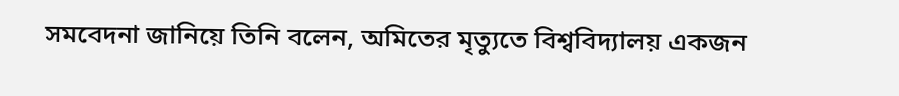সমবেদনা জানিয়ে তিনি বলেন, অমিতের মৃত্যুতে বিশ্ববিদ্যালয় একজন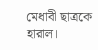মেধাবী ছাত্রকে হারাল।